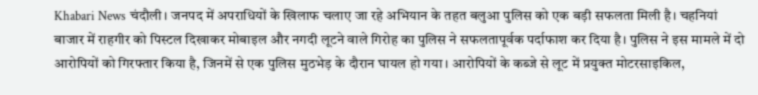Khabari News चंदौली। जनपद में अपराधियों के खिलाफ चलाए जा रहे अभियान के तहत बलुआ पुलिस को एक बड़ी सफलता मिली है। चहनियां बाजार में राहगीर को पिस्टल दिखाकर मोबाइल और नगदी लूटने वाले गिरोह का पुलिस ने सफलतापूर्वक पर्दाफाश कर दिया है। पुलिस ने इस मामले में दो आरोपियों को गिरफ्तार किया है, जिनमें से एक पुलिस मुठभेड़ के दौरान घायल हो गया। आरोपियों के कब्जे से लूट में प्रयुक्त मोटरसाइकिल,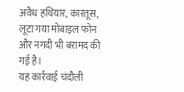अवैध हथियार, कारतूस, लूटा गया मोबाइल फोन और नगदी भी बरामद की गई है।
यह कार्रवाई चंदौली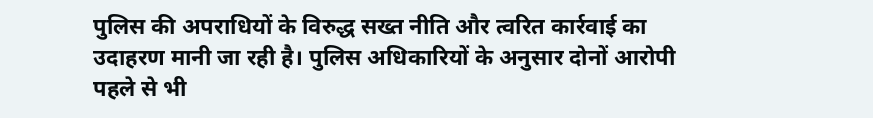पुलिस की अपराधियों के विरुद्ध सख्त नीति और त्वरित कार्रवाई का उदाहरण मानी जा रही है। पुलिस अधिकारियों के अनुसार दोनों आरोपी पहले से भी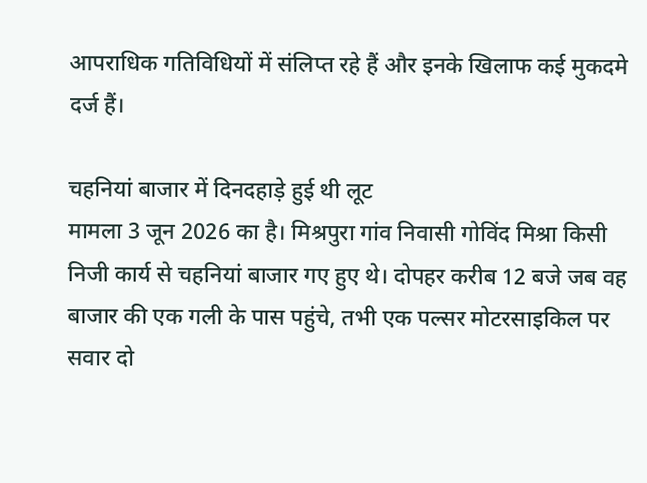आपराधिक गतिविधियों में संलिप्त रहे हैं और इनके खिलाफ कई मुकदमे दर्ज हैं।

चहनियां बाजार में दिनदहाड़े हुई थी लूट
मामला 3 जून 2026 का है। मिश्रपुरा गांव निवासी गोविंद मिश्रा किसी निजी कार्य से चहनियां बाजार गए हुए थे। दोपहर करीब 12 बजे जब वह बाजार की एक गली के पास पहुंचे, तभी एक पल्सर मोटरसाइकिल पर सवार दो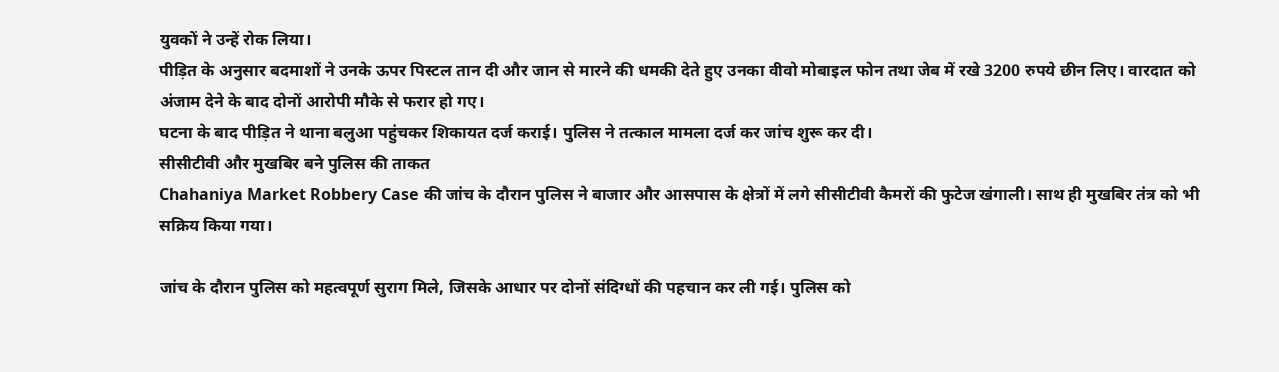युवकों ने उन्हें रोक लिया।
पीड़ित के अनुसार बदमाशों ने उनके ऊपर पिस्टल तान दी और जान से मारने की धमकी देते हुए उनका वीवो मोबाइल फोन तथा जेब में रखे 3200 रुपये छीन लिए। वारदात को अंजाम देने के बाद दोनों आरोपी मौके से फरार हो गए।
घटना के बाद पीड़ित ने थाना बलुआ पहुंचकर शिकायत दर्ज कराई। पुलिस ने तत्काल मामला दर्ज कर जांच शुरू कर दी।
सीसीटीवी और मुखबिर बने पुलिस की ताकत
Chahaniya Market Robbery Case की जांच के दौरान पुलिस ने बाजार और आसपास के क्षेत्रों में लगे सीसीटीवी कैमरों की फुटेज खंगाली। साथ ही मुखबिर तंत्र को भी सक्रिय किया गया।

जांच के दौरान पुलिस को महत्वपूर्ण सुराग मिले, जिसके आधार पर दोनों संदिग्धों की पहचान कर ली गई। पुलिस को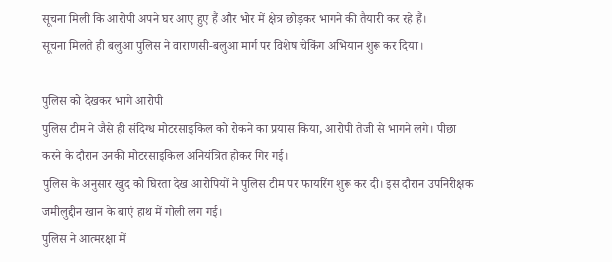सूचना मिली कि आरोपी अपने घर आए हुए हैं और भोर में क्षेत्र छोड़कर भागने की तैयारी कर रहे हैं।
सूचना मिलते ही बलुआ पुलिस ने वाराणसी-बलुआ मार्ग पर विशेष चेकिंग अभियान शुरू कर दिया।

पुलिस को देखकर भागे आरोपी
पुलिस टीम ने जैसे ही संदिग्ध मोटरसाइकिल को रोकने का प्रयास किया, आरोपी तेजी से भागने लगे। पीछा करने के दौरान उनकी मोटरसाइकिल अनियंत्रित होकर गिर गई।
पुलिस के अनुसार खुद को घिरता देख आरोपियों ने पुलिस टीम पर फायरिंग शुरू कर दी। इस दौरान उपनिरीक्षक जमीलुद्दीन खान के बाएं हाथ में गोली लग गई।
पुलिस ने आत्मरक्षा में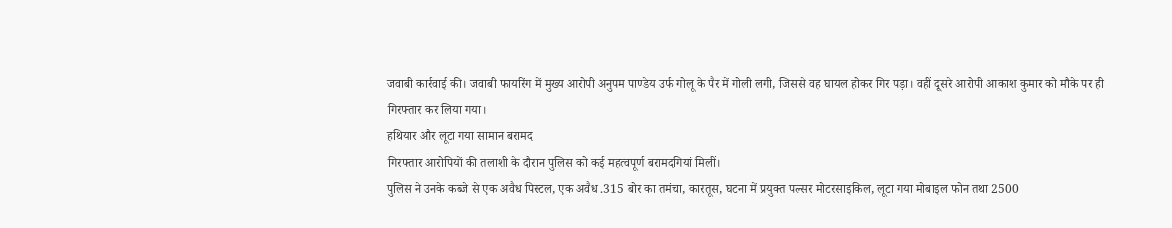जवाबी कार्रवाई की। जवाबी फायरिंग में मुख्य आरोपी अनुपम पाण्डेय उर्फ गोलू के पैर में गोली लगी, जिससे वह घायल होकर गिर पड़ा। वहीं दूसरे आरोपी आकाश कुमार को मौके पर ही गिरफ्तार कर लिया गया।
हथियार और लूटा गया सामान बरामद
गिरफ्तार आरोपियों की तलाशी के दौरान पुलिस को कई महत्वपूर्ण बरामदगियां मिलीं।
पुलिस ने उनके कब्जे से एक अवैध पिस्टल, एक अवैध .315 बोर का तमंचा, कारतूस, घटना में प्रयुक्त पल्सर मोटरसाइकिल, लूटा गया मोबाइल फोन तथा 2500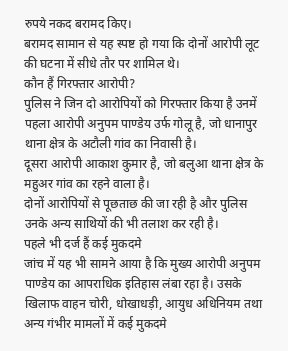रुपये नकद बरामद किए।
बरामद सामान से यह स्पष्ट हो गया कि दोनों आरोपी लूट की घटना में सीधे तौर पर शामिल थे।
कौन हैं गिरफ्तार आरोपी?
पुलिस ने जिन दो आरोपियों को गिरफ्तार किया है उनमें पहला आरोपी अनुपम पाण्डेय उर्फ गोलू है, जो धानापुर थाना क्षेत्र के अटौली गांव का निवासी है।
दूसरा आरोपी आकाश कुमार है, जो बलुआ थाना क्षेत्र के महुअर गांव का रहने वाला है।
दोनों आरोपियों से पूछताछ की जा रही है और पुलिस उनके अन्य साथियों की भी तलाश कर रही है।
पहले भी दर्ज हैं कई मुकदमे
जांच में यह भी सामने आया है कि मुख्य आरोपी अनुपम पाण्डेय का आपराधिक इतिहास लंबा रहा है। उसके खिलाफ वाहन चोरी, धोखाधड़ी, आयुध अधिनियम तथा अन्य गंभीर मामलों में कई मुकदमे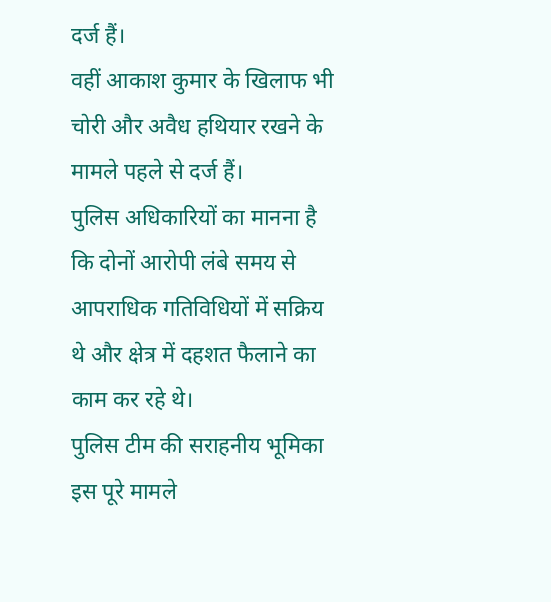दर्ज हैं।
वहीं आकाश कुमार के खिलाफ भी चोरी और अवैध हथियार रखने के मामले पहले से दर्ज हैं।
पुलिस अधिकारियों का मानना है कि दोनों आरोपी लंबे समय से आपराधिक गतिविधियों में सक्रिय थे और क्षेत्र में दहशत फैलाने का काम कर रहे थे।
पुलिस टीम की सराहनीय भूमिका
इस पूरे मामले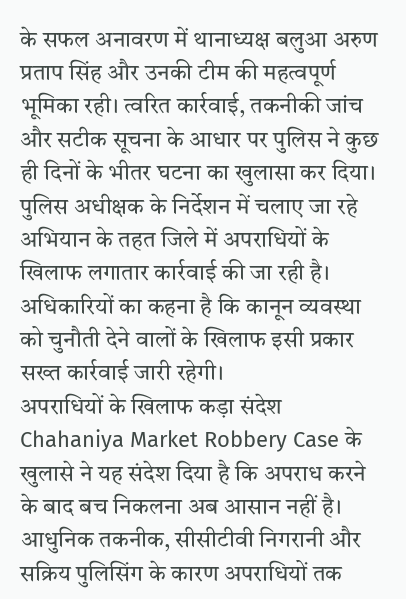के सफल अनावरण में थानाध्यक्ष बलुआ अरुण प्रताप सिंह और उनकी टीम की महत्वपूर्ण भूमिका रही। त्वरित कार्रवाई, तकनीकी जांच और सटीक सूचना के आधार पर पुलिस ने कुछ ही दिनों के भीतर घटना का खुलासा कर दिया।
पुलिस अधीक्षक के निर्देशन में चलाए जा रहे अभियान के तहत जिले में अपराधियों के खिलाफ लगातार कार्रवाई की जा रही है। अधिकारियों का कहना है कि कानून व्यवस्था को चुनौती देने वालों के खिलाफ इसी प्रकार सख्त कार्रवाई जारी रहेगी।
अपराधियों के खिलाफ कड़ा संदेश
Chahaniya Market Robbery Case के खुलासे ने यह संदेश दिया है कि अपराध करने के बाद बच निकलना अब आसान नहीं है। आधुनिक तकनीक, सीसीटीवी निगरानी और सक्रिय पुलिसिंग के कारण अपराधियों तक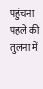पहुंचना पहले की तुलना में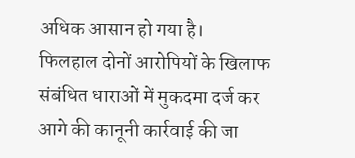अधिक आसान हो गया है।
फिलहाल दोनों आरोपियों के खिलाफ संबंधित धाराओं में मुकदमा दर्ज कर आगे की कानूनी कार्रवाई की जा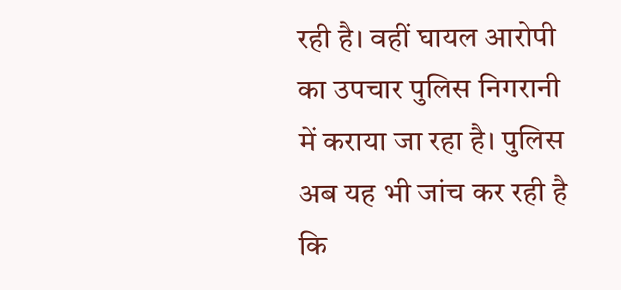रही है। वहीं घायल आरोपी का उपचार पुलिस निगरानी में कराया जा रहा है। पुलिस अब यह भी जांच कर रही है कि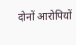दोनों आरोपियों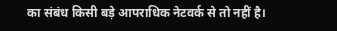का संबंध किसी बड़े आपराधिक नेटवर्क से तो नहीं है।